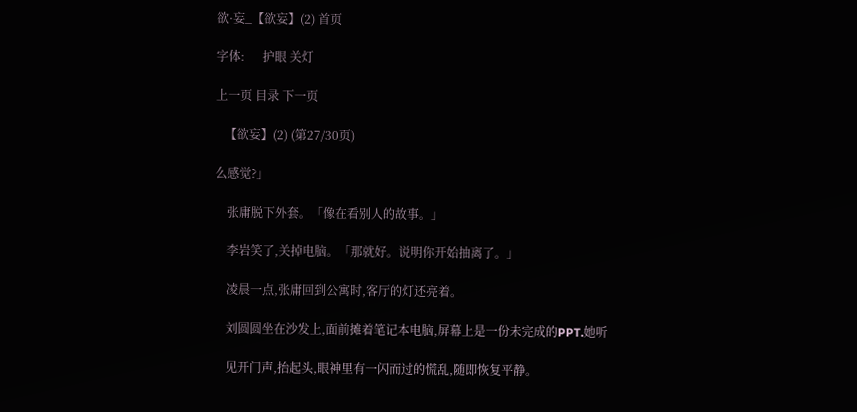欲·妄_【欲妄】(2) 首页

字体:      护眼 关灯

上一页 目录 下一页

   【欲妄】(2) (第27/30页)

么感觉?」

    张庸脱下外套。「像在看别人的故事。」

    李岩笑了,关掉电脑。「那就好。说明你开始抽离了。」

    凌晨一点,张庸回到公寓时,客厅的灯还亮着。

    刘圆圆坐在沙发上,面前摊着笔记本电脑,屏幕上是一份未完成的PPT.她听

    见开门声,抬起头,眼神里有一闪而过的慌乱,随即恢复平静。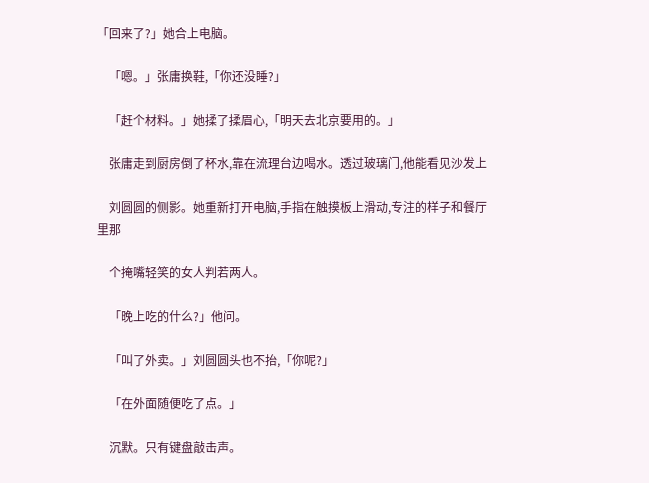「回来了?」她合上电脑。

    「嗯。」张庸换鞋,「你还没睡?」

    「赶个材料。」她揉了揉眉心,「明天去北京要用的。」

    张庸走到厨房倒了杯水,靠在流理台边喝水。透过玻璃门,他能看见沙发上

    刘圆圆的侧影。她重新打开电脑,手指在触摸板上滑动,专注的样子和餐厅里那

    个掩嘴轻笑的女人判若两人。

    「晚上吃的什么?」他问。

    「叫了外卖。」刘圆圆头也不抬,「你呢?」

    「在外面随便吃了点。」

    沉默。只有键盘敲击声。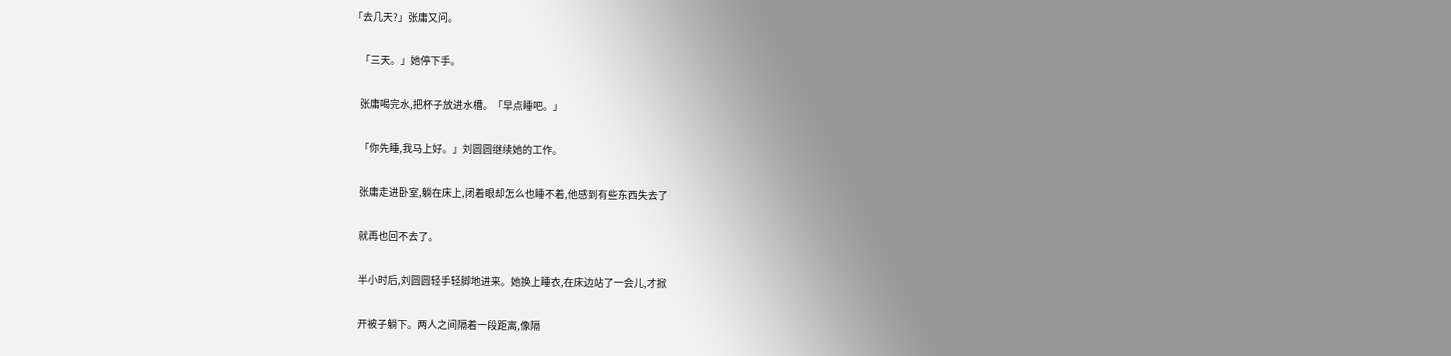「去几天?」张庸又问。

    「三天。」她停下手。

    张庸喝完水,把杯子放进水槽。「早点睡吧。」

    「你先睡,我马上好。」刘圆圆继续她的工作。

    张庸走进卧室,躺在床上,闭着眼却怎么也睡不着,他感到有些东西失去了

    就再也回不去了。

    半小时后,刘圆圆轻手轻脚地进来。她换上睡衣,在床边站了一会儿,才掀

    开被子躺下。两人之间隔着一段距离,像隔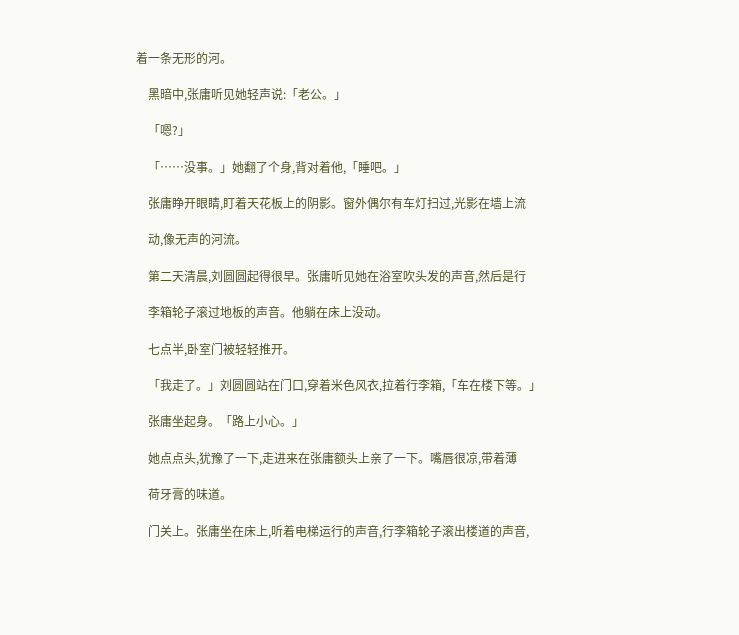着一条无形的河。

    黑暗中,张庸听见她轻声说:「老公。」

    「嗯?」

    「……没事。」她翻了个身,背对着他,「睡吧。」

    张庸睁开眼睛,盯着天花板上的阴影。窗外偶尔有车灯扫过,光影在墙上流

    动,像无声的河流。

    第二天清晨,刘圆圆起得很早。张庸听见她在浴室吹头发的声音,然后是行

    李箱轮子滚过地板的声音。他躺在床上没动。

    七点半,卧室门被轻轻推开。

    「我走了。」刘圆圆站在门口,穿着米色风衣,拉着行李箱,「车在楼下等。」

    张庸坐起身。「路上小心。」

    她点点头,犹豫了一下,走进来在张庸额头上亲了一下。嘴唇很凉,带着薄

    荷牙膏的味道。

    门关上。张庸坐在床上,听着电梯运行的声音,行李箱轮子滚出楼道的声音,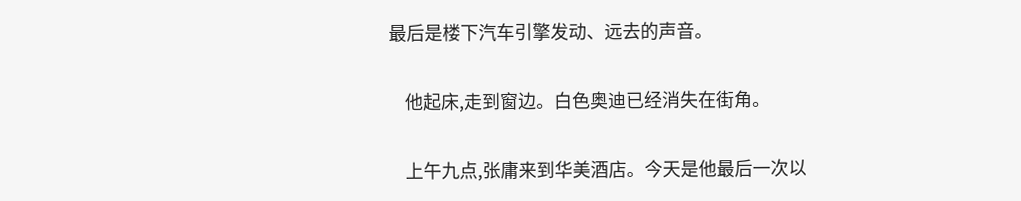最后是楼下汽车引擎发动、远去的声音。

    他起床,走到窗边。白色奥迪已经消失在街角。

    上午九点,张庸来到华美酒店。今天是他最后一次以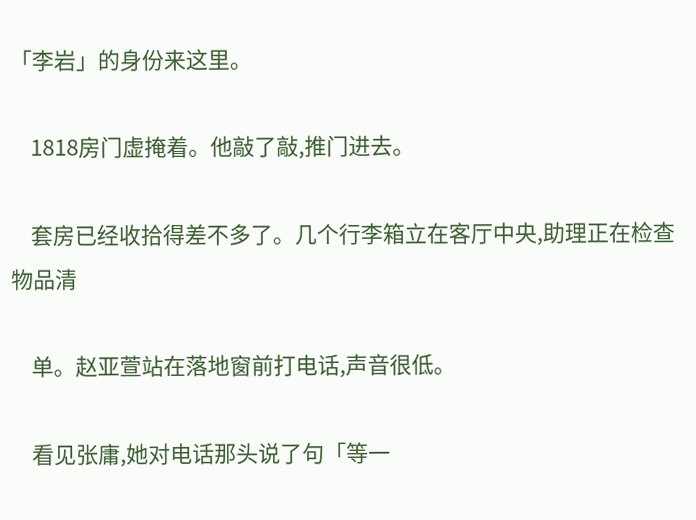「李岩」的身份来这里。

    1818房门虚掩着。他敲了敲,推门进去。

    套房已经收拾得差不多了。几个行李箱立在客厅中央,助理正在检查物品清

    单。赵亚萱站在落地窗前打电话,声音很低。

    看见张庸,她对电话那头说了句「等一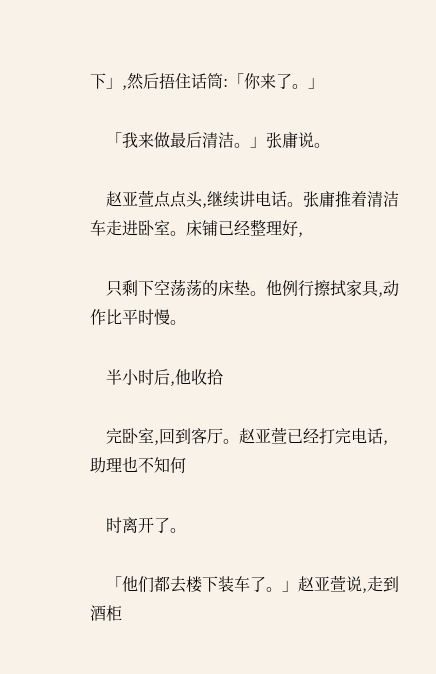下」,然后捂住话筒:「你来了。」

    「我来做最后清洁。」张庸说。

    赵亚萱点点头,继续讲电话。张庸推着清洁车走进卧室。床铺已经整理好,

    只剩下空荡荡的床垫。他例行擦拭家具,动作比平时慢。

    半小时后,他收拾

    完卧室,回到客厅。赵亚萱已经打完电话,助理也不知何

    时离开了。

    「他们都去楼下装车了。」赵亚萱说,走到酒柜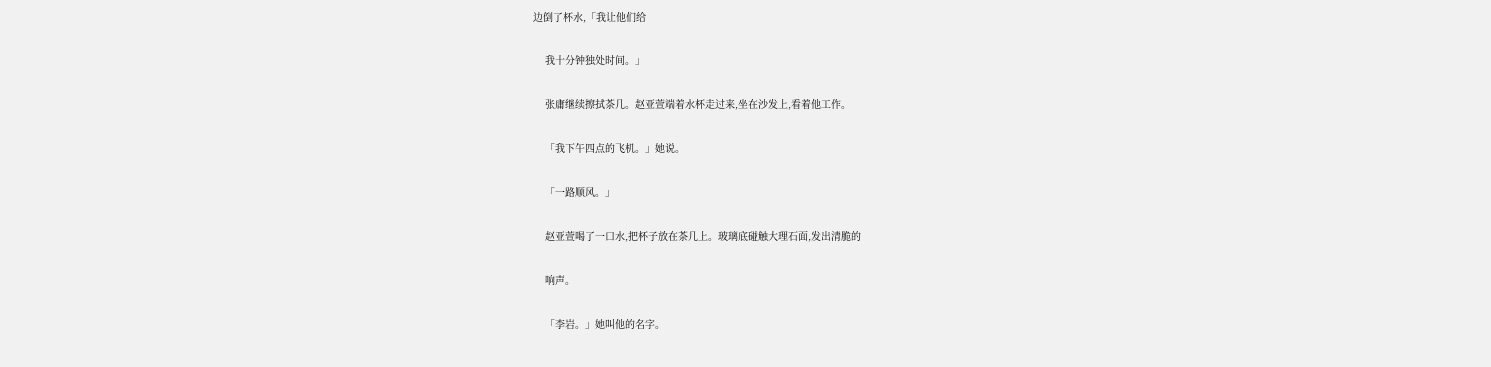边倒了杯水,「我让他们给

    我十分钟独处时间。」

    张庸继续擦拭茶几。赵亚萱端着水杯走过来,坐在沙发上,看着他工作。

    「我下午四点的飞机。」她说。

    「一路顺风。」

    赵亚萱喝了一口水,把杯子放在茶几上。玻璃底碰触大理石面,发出清脆的

    响声。

    「李岩。」她叫他的名字。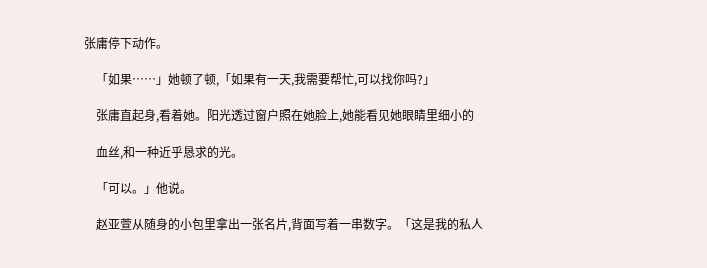张庸停下动作。

    「如果……」她顿了顿,「如果有一天,我需要帮忙,可以找你吗?」

    张庸直起身,看着她。阳光透过窗户照在她脸上,她能看见她眼睛里细小的

    血丝,和一种近乎恳求的光。

    「可以。」他说。

    赵亚萱从随身的小包里拿出一张名片,背面写着一串数字。「这是我的私人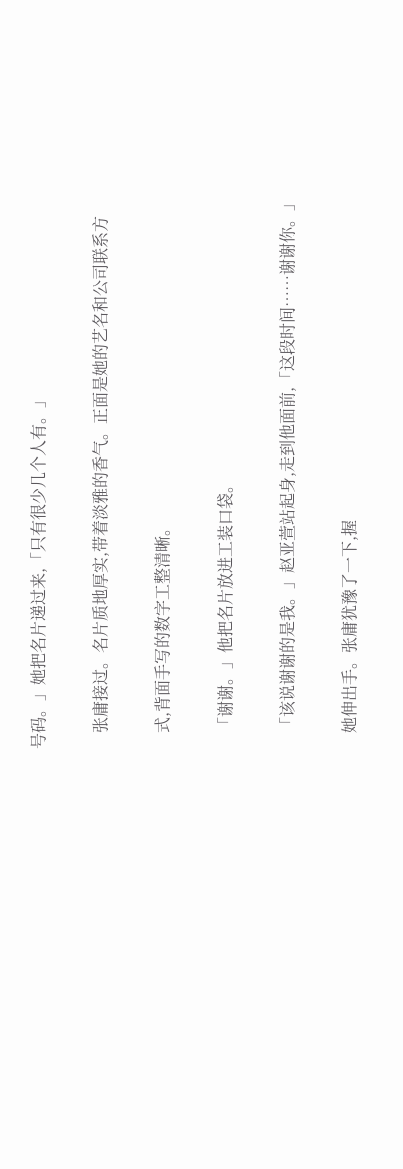号码。」她把名片递过来,「只有很少几个人有。」

    张庸接过。名片质地厚实,带着淡雅的香气。正面是她的艺名和公司联系方

    式,背面手写的数字工整清晰。

    「谢谢。」他把名片放进工装口袋。

    「该说谢谢的是我。」赵亚萱站起身,走到他面前,「这段时间……谢谢你。」

    她伸出手。张庸犹豫了一下,握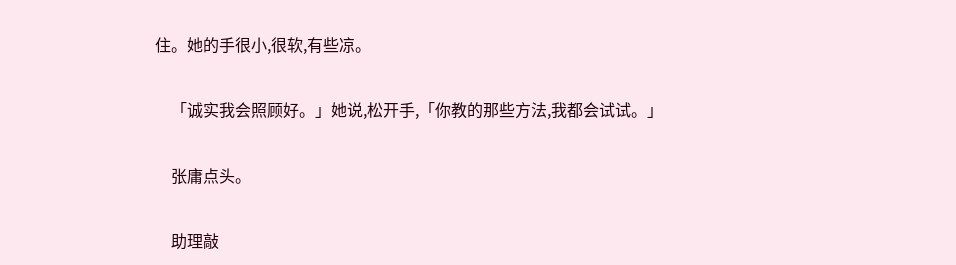住。她的手很小,很软,有些凉。

    「诚实我会照顾好。」她说,松开手,「你教的那些方法,我都会试试。」

    张庸点头。

    助理敲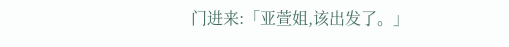门进来:「亚萱姐,该出发了。」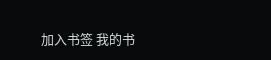加入书签 我的书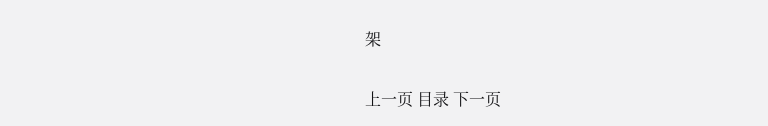架

上一页 目录 下一页